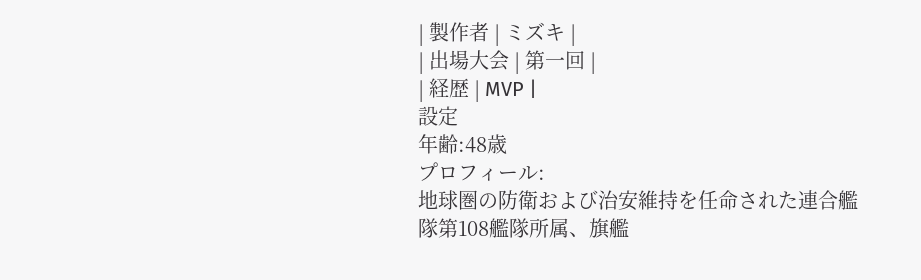| 製作者 | ミズキ |
| 出場大会 | 第一回 |
| 経歴 | MVP |
設定
年齢:48歳
プロフィール:
地球圏の防衛および治安維持を任命された連合艦隊第108艦隊所属、旗艦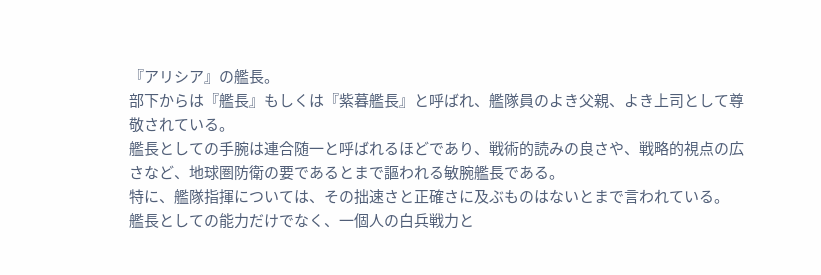『アリシア』の艦長。
部下からは『艦長』もしくは『紫暮艦長』と呼ばれ、艦隊員のよき父親、よき上司として尊敬されている。
艦長としての手腕は連合随一と呼ばれるほどであり、戦術的読みの良さや、戦略的視点の広さなど、地球圏防衛の要であるとまで謳われる敏腕艦長である。
特に、艦隊指揮については、その拙速さと正確さに及ぶものはないとまで言われている。
艦長としての能力だけでなく、一個人の白兵戦力と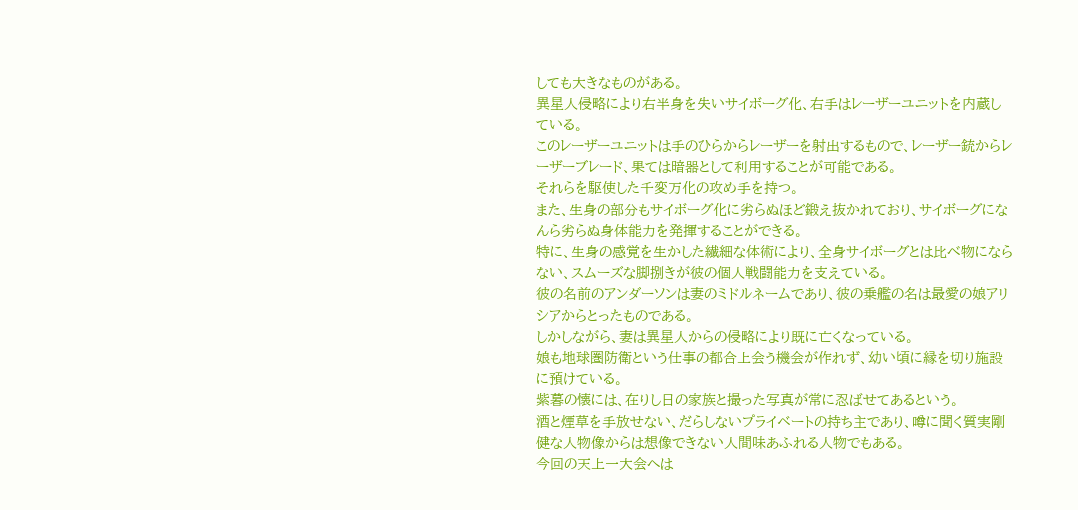しても大きなものがある。
異星人侵略により右半身を失いサイボーグ化、右手はレーザーユニットを内蔵している。
このレーザーユニットは手のひらからレーザーを射出するもので、レーザー銃からレーザーブレード、果ては暗器として利用することが可能である。
それらを駆使した千変万化の攻め手を持つ。
また、生身の部分もサイボーグ化に劣らぬほど鍛え抜かれており、サイボーグになんら劣らぬ身体能力を発揮することができる。
特に、生身の感覚を生かした繊細な体術により、全身サイボーグとは比べ物にならない、スムーズな脚捌きが彼の個人戦闘能力を支えている。
彼の名前のアンダーソンは妻のミドルネームであり、彼の乗艦の名は最愛の娘アリシアからとったものである。
しかしながら、妻は異星人からの侵略により既に亡くなっている。
娘も地球圏防衛という仕事の都合上会う機会が作れず、幼い頃に縁を切り施設に預けている。
紫暮の懐には、在りし日の家族と撮った写真が常に忍ばせてあるという。
酒と煙草を手放せない、だらしないプライベートの持ち主であり、噂に聞く質実剛健な人物像からは想像できない人間味あふれる人物でもある。
今回の天上一大会へは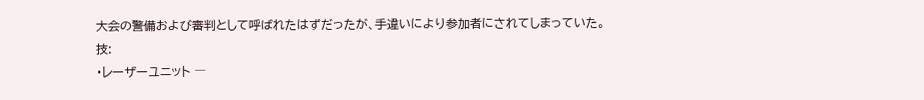大会の警備および審判として呼ばれたはずだったが、手違いにより参加者にされてしまっていた。
技:
・レーザーユニット ―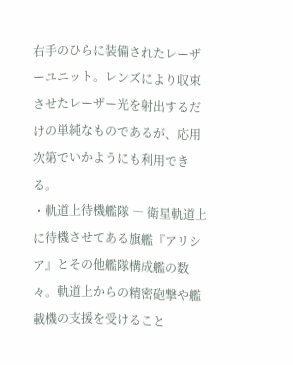右手のひらに装備されたレーザーユニット。レンズにより収束させたレーザー光を射出するだけの単純なものであるが、応用次第でいかようにも利用できる。
・軌道上待機艦隊 ― 衛星軌道上に待機させてある旗艦『アリシア』とその他艦隊構成艦の数々。軌道上からの精密砲撃や艦載機の支援を受けること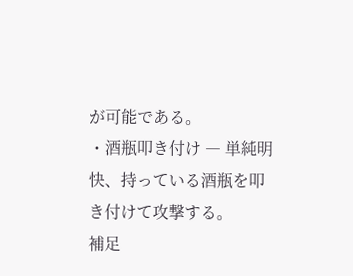が可能である。
・酒瓶叩き付け ― 単純明快、持っている酒瓶を叩き付けて攻撃する。
補足